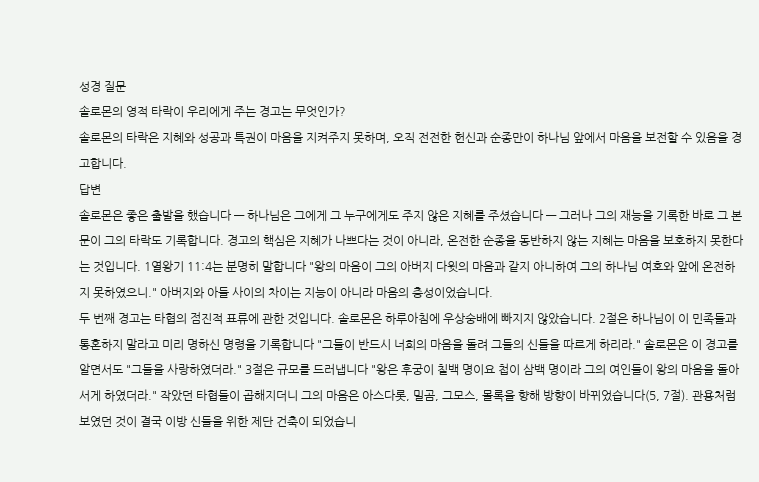성경 질문
솔로몬의 영적 타락이 우리에게 주는 경고는 무엇인가?
솔로몬의 타락은 지혜와 성공과 특권이 마음을 지켜주지 못하며, 오직 전전한 헌신과 순종만이 하나님 앞에서 마음을 보전할 수 있음을 경고합니다.
답변
솔로몬은 좋은 출발을 했습니다 — 하나님은 그에게 그 누구에게도 주지 않은 지혜를 주셨습니다 — 그러나 그의 재능을 기록한 바로 그 본문이 그의 타락도 기록합니다. 경고의 핵심은 지혜가 나쁘다는 것이 아니라, 온전한 순종을 동반하지 않는 지혜는 마음을 보호하지 못한다는 것입니다. 1열왕기 11:4는 분명히 말합니다 "왕의 마음이 그의 아버지 다윗의 마음과 같지 아니하여 그의 하나님 여호와 앞에 온전하지 못하였으니." 아버지와 아들 사이의 차이는 지능이 아니라 마음의 충성이었습니다.
두 번째 경고는 타협의 점진적 표류에 관한 것입니다. 솔로몬은 하루아침에 우상숭배에 빠지지 않았습니다. 2절은 하나님이 이 민족들과 통혼하지 말라고 미리 명하신 명령을 기록합니다 "그들이 반드시 너희의 마음을 돌려 그들의 신들을 따르게 하리라." 솔로몬은 이 경고를 알면서도 "그들을 사랑하였더라." 3절은 규모를 드러냅니다 "왕은 후궁이 칠백 명이요 첩이 삼백 명이라 그의 여인들이 왕의 마음을 돌아서게 하였더라." 작았던 타협들이 곱해지더니 그의 마음은 아스다롯, 밀곰, 그모스, 몰록을 향해 방향이 바뀌었습니다(5, 7절). 관용처럼 보였던 것이 결국 이방 신들을 위한 제단 건축이 되었습니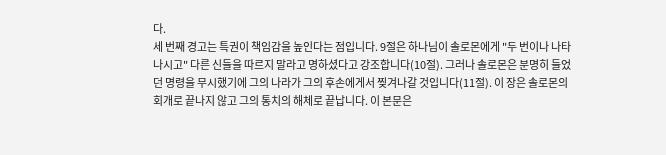다.
세 번째 경고는 특권이 책임감을 높인다는 점입니다. 9절은 하나님이 솔로몬에게 "두 번이나 나타나시고" 다른 신들을 따르지 말라고 명하셨다고 강조합니다(10절). 그러나 솔로몬은 분명히 들었던 명령을 무시했기에 그의 나라가 그의 후손에게서 찢겨나갈 것입니다(11절). 이 장은 솔로몬의 회개로 끝나지 않고 그의 통치의 해체로 끝납니다. 이 본문은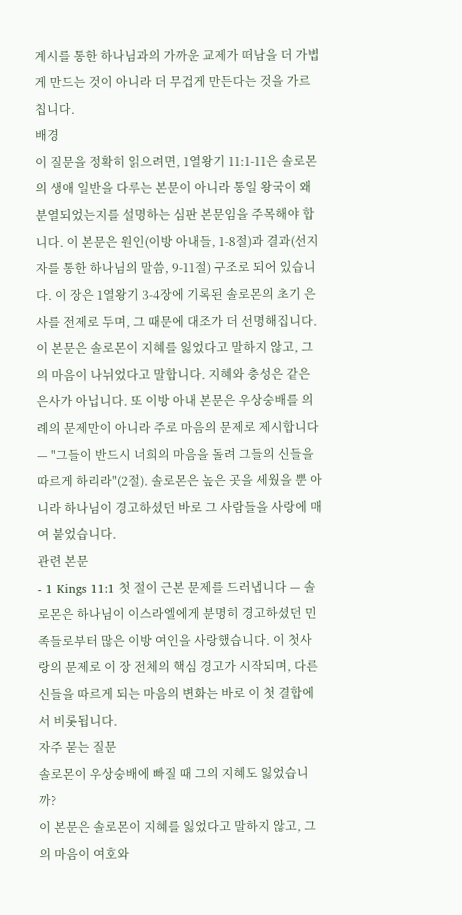계시를 통한 하나님과의 가까운 교제가 떠남을 더 가볍게 만드는 것이 아니라 더 무겁게 만든다는 것을 가르칩니다.
배경
이 질문을 정확히 읽으려면, 1열왕기 11:1-11은 솔로몬의 생애 일반을 다루는 본문이 아니라 통일 왕국이 왜 분열되었는지를 설명하는 심판 본문임을 주목해야 합니다. 이 본문은 원인(이방 아내들, 1-8절)과 결과(선지자를 통한 하나님의 말씀, 9-11절) 구조로 되어 있습니다. 이 장은 1열왕기 3-4장에 기록된 솔로몬의 초기 은사를 전제로 두며, 그 때문에 대조가 더 선명해집니다.
이 본문은 솔로몬이 지혜를 잃었다고 말하지 않고, 그의 마음이 나뉘었다고 말합니다. 지혜와 충성은 같은 은사가 아닙니다. 또 이방 아내 본문은 우상숭배를 의례의 문제만이 아니라 주로 마음의 문제로 제시합니다 — "그들이 반드시 너희의 마음을 돌려 그들의 신들을 따르게 하리라"(2절). 솔로몬은 높은 곳을 세웠을 뿐 아니라 하나님이 경고하셨던 바로 그 사람들을 사랑에 매여 붙었습니다.
관련 본문
- 1 Kings 11:1 첫 절이 근본 문제를 드러냅니다 — 솔로몬은 하나님이 이스라엘에게 분명히 경고하셨던 민족들로부터 많은 이방 여인을 사랑했습니다. 이 첫사랑의 문제로 이 장 전체의 핵심 경고가 시작되며, 다른 신들을 따르게 되는 마음의 변화는 바로 이 첫 결합에서 비롯됩니다.
자주 묻는 질문
솔로몬이 우상숭배에 빠질 때 그의 지혜도 잃었습니까?
이 본문은 솔로몬이 지혜를 잃었다고 말하지 않고, 그의 마음이 여호와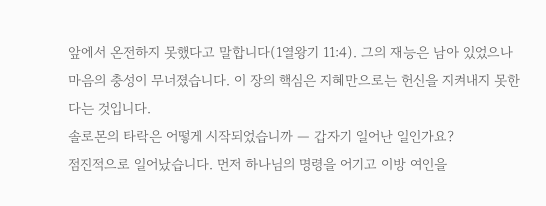앞에서 온전하지 못했다고 말합니다(1열왕기 11:4). 그의 재능은 남아 있었으나 마음의 충성이 무너졌습니다. 이 장의 핵심은 지혜만으로는 헌신을 지켜내지 못한다는 것입니다.
솔로몬의 타락은 어떻게 시작되었습니까 — 갑자기 일어난 일인가요?
점진적으로 일어났습니다. 먼저 하나님의 명령을 어기고 이방 여인을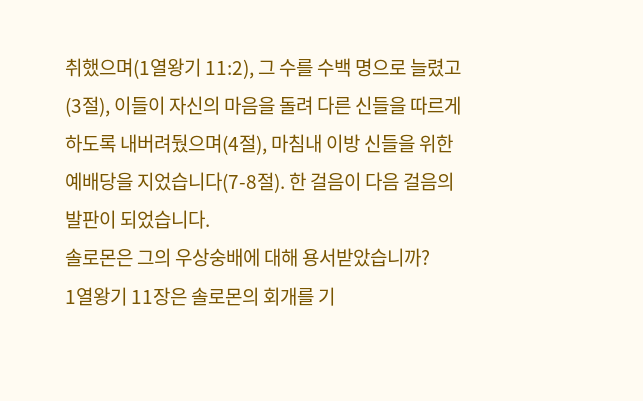취했으며(1열왕기 11:2), 그 수를 수백 명으로 늘렸고(3절), 이들이 자신의 마음을 돌려 다른 신들을 따르게 하도록 내버려뒀으며(4절), 마침내 이방 신들을 위한 예배당을 지었습니다(7-8절). 한 걸음이 다음 걸음의 발판이 되었습니다.
솔로몬은 그의 우상숭배에 대해 용서받았습니까?
1열왕기 11장은 솔로몬의 회개를 기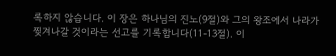록하지 않습니다. 이 장은 하나님의 진노(9절)와 그의 왕조에서 나라가 찢겨나갈 것이라는 선고를 기록합니다(11-13절). 이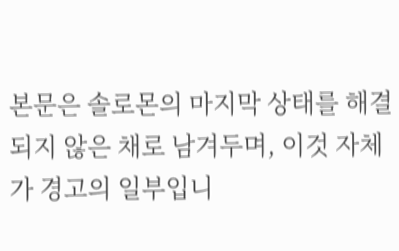본문은 솔로몬의 마지막 상태를 해결되지 않은 채로 남겨두며, 이것 자체가 경고의 일부입니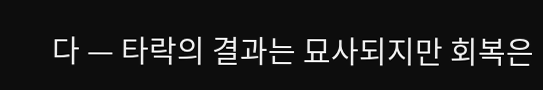다 — 타락의 결과는 묘사되지만 회복은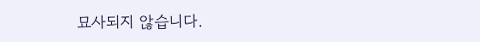묘사되지 않습니다.